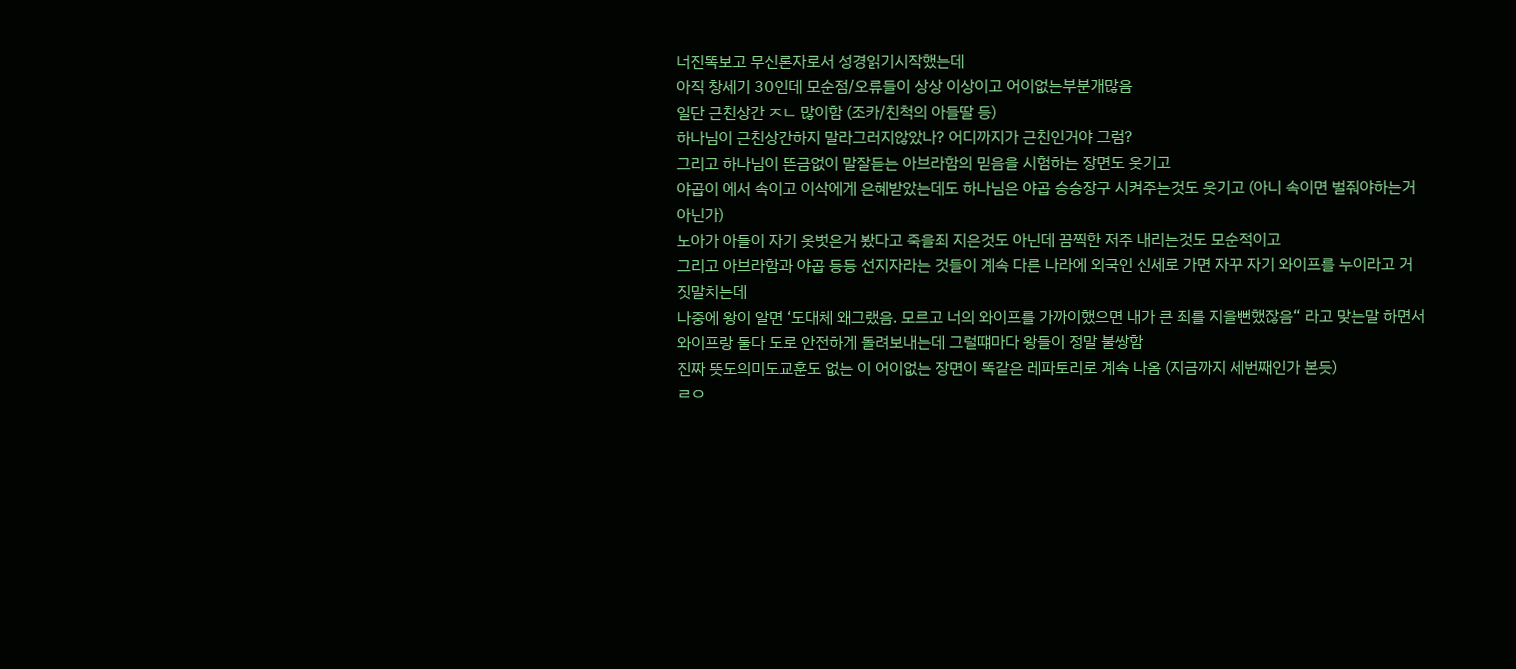너진똑보고 무신론자로서 성경읽기시작했는데
아직 창세기 30인데 모순점/오류들이 상상 이상이고 어이없는부분개많음
일단 근친상간 ㅈㄴ 많이함 (조카/친척의 아들딸 등)
하나님이 근친상간하지 말라그러지않았나? 어디까지가 근친인거야 그럼?
그리고 하나님이 뜬금없이 말잘듣는 아브라함의 믿음을 시험하는 장면도 웃기고
야곱이 에서 속이고 이삭에게 은혜받았는데도 하나님은 야곱 승승장구 시켜주는것도 웃기고 (아니 속이면 벌줘야하는거아닌가)
노아가 아들이 자기 옷벗은거 봤다고 죽을죄 지은것도 아닌데 끔찍한 저주 내리는것도 모순적이고
그리고 아브라함과 야곱 등등 선지자라는 것들이 계속 다른 나라에 외국인 신세로 가면 자꾸 자기 와이프를 누이라고 거짓말치는데
나중에 왕이 알면 ‘도대체 왜그랬음. 모르고 너의 와이프를 가까이했으면 내가 큰 죄를 지을뻔했잖음“ 라고 맞는말 하면서 와이프랑 둘다 도로 안전하게 돌려보내는데 그럴떄마다 왕들이 정말 불쌍함
진짜 뜻도의미도교훈도 없는 이 어이없는 장면이 똑같은 레파토리로 계속 나옴 (지금까지 세번째인가 본듯)
ㄹㅇ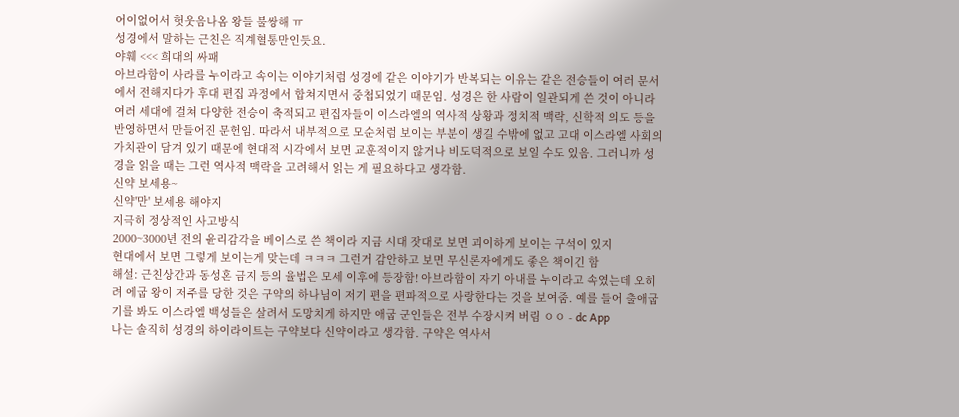어이없어서 헛웃음나옴 왕들 불쌍해 ㅠ
성경에서 말하는 근친은 직계혈통만인듯요.
야훼 <<< 희대의 싸패
아브라함이 사라를 누이라고 속이는 이야기처럼 성경에 같은 이야기가 반복되는 이유는 같은 전승들이 여러 문서에서 전해지다가 후대 편집 과정에서 합쳐지면서 중첩되었기 때문임. 성경은 한 사람이 일관되게 쓴 것이 아니라 여러 세대에 걸쳐 다양한 전승이 축적되고 편집자들이 이스라엘의 역사적 상황과 정치적 맥락, 신학적 의도 등을 반영하면서 만들어진 문헌임. 따라서 내부적으로 모순처럼 보이는 부분이 생길 수밖에 없고 고대 이스라엘 사회의 가치관이 담겨 있기 때문에 현대적 시각에서 보면 교훈적이지 않거나 비도덕적으로 보일 수도 있음. 그러니까 성경을 읽을 때는 그런 역사적 맥락을 고려해서 읽는 게 필요하다고 생각함.
신약 보세용~
신약'만' 보세용 해야지
지극히 정상적인 사고방식
2000~3000년 전의 윤리감각을 베이스로 쓴 책이라 지금 시대 잣대로 보면 괴이하게 보이는 구석이 있지
현대에서 보면 그렇게 보이는게 맞는데 ㅋㅋㅋ 그런거 감안하고 보면 무신론자에게도 좋은 책이긴 함
해설: 근친상간과 동성혼 금지 등의 율법은 모세 이후에 등장함! 아브라함이 자기 아내를 누이라고 속였는데 오히려 에굽 왕이 저주를 당한 것은 구약의 하나님이 저기 편을 편파적으로 사랑한다는 것을 보여줌. 예를 들어 출애굽기를 봐도 이스라엘 백성들은 살려서 도망치게 하지만 애굽 군인들은 전부 수장시켜 버림 ㅇㅇ - dc App
나는 솔직히 성경의 하이라이트는 구약보다 신약이라고 생각함. 구약은 역사서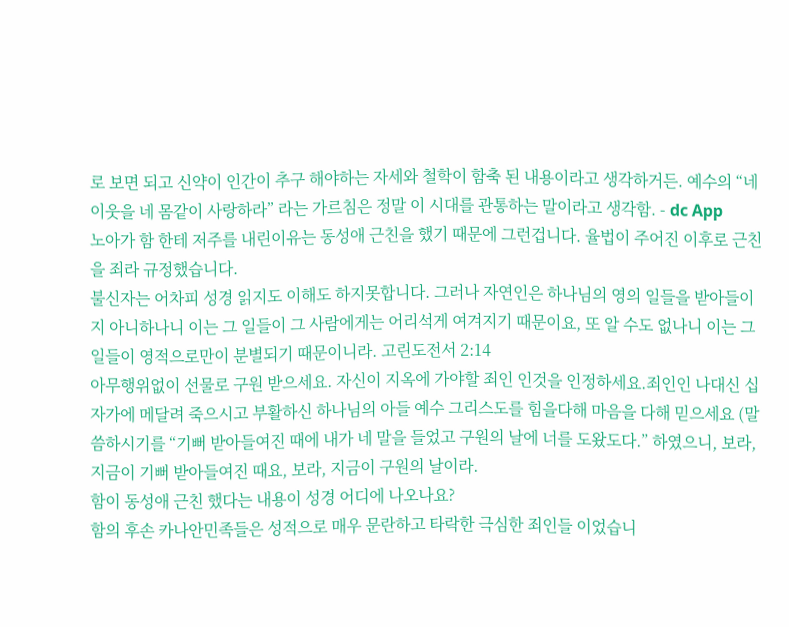로 보면 되고 신약이 인간이 추구 해야하는 자세와 철학이 함축 된 내용이라고 생각하거든. 예수의 “네 이웃을 네 몸같이 사랑하라” 라는 가르침은 정말 이 시대를 관통하는 말이라고 생각함. - dc App
노아가 함 한테 저주를 내린이유는 동성애 근친을 했기 때문에 그런겁니다. 율법이 주어진 이후로 근친을 죄라 규정했습니다.
불신자는 어차피 성경 읽지도 이해도 하지못합니다. 그러나 자연인은 하나님의 영의 일들을 받아들이지 아니하나니 이는 그 일들이 그 사람에게는 어리석게 여겨지기 때문이요, 또 알 수도 없나니 이는 그 일들이 영적으로만이 분별되기 때문이니라. 고린도전서 2:14
아무행위없이 선물로 구원 받으세요. 자신이 지옥에 가야할 죄인 인것을 인정하세요.죄인인 나대신 십자가에 메달려 죽으시고 부활하신 하나님의 아들 예수 그리스도를 힘을다해 마음을 다해 믿으세요 (말씀하시기를 “기뻐 받아들여진 때에 내가 네 말을 들었고 구원의 날에 너를 도왔도다.” 하였으니, 보라, 지금이 기뻐 받아들여진 때요, 보라, 지금이 구원의 날이라.
함이 동성애 근친 했다는 내용이 성경 어디에 나오나요?
함의 후손 카나안민족들은 성적으로 매우 문란하고 타락한 극심한 죄인들 이었습니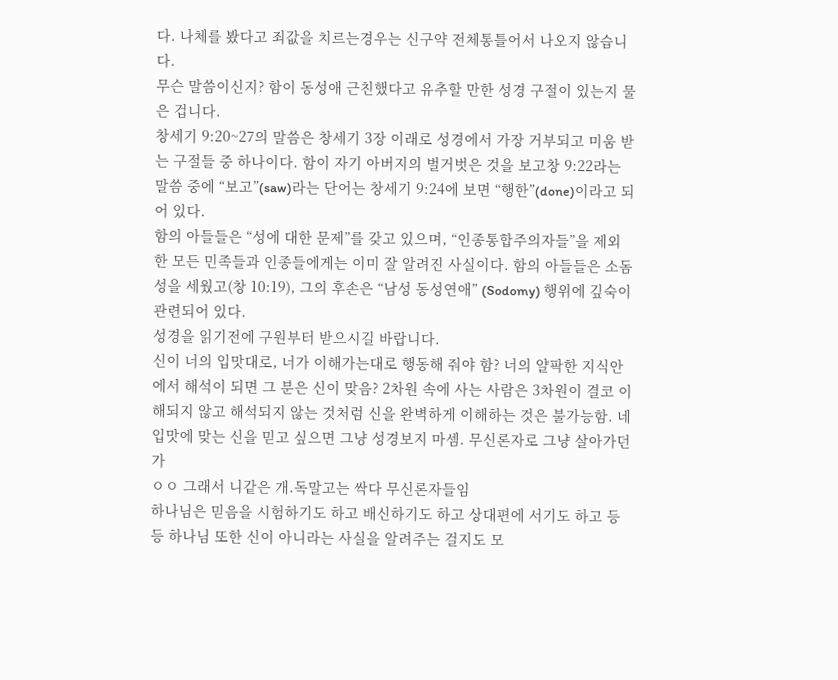다. 나체를 봤다고 죄값을 치르는경우는 신구약 전체통틀어서 나오지 않습니다.
무슨 말씀이신지? 함이 동성애 근친했다고 유추할 만한 성경 구절이 있는지 물은 겁니다.
창세기 9:20~27의 말씀은 창세기 3장 이래로 성경에서 가장 거부되고 미움 받는 구절들 중 하나이다. 함이 자기 아버지의 벌거벗은 것을 보고창 9:22라는 말씀 중에 “보고”(saw)라는 단어는 창세기 9:24에 보면 “행한”(done)이라고 되어 있다.
함의 아들들은 “성에 대한 문제”를 갖고 있으며, “인종통합주의자들”을 제외한 모든 민족들과 인종들에게는 이미 잘 알려진 사실이다. 함의 아들들은 소돔성을 세웠고(창 10:19), 그의 후손은 “남성 동성연애” (Sodomy) 행위에 깊숙이 관련되어 있다.
성경을 읽기전에 구원부터 받으시길 바랍니다.
신이 너의 입맛대로, 너가 이해가는대로 행동해 줘야 함? 너의 얄팍한 지식안에서 해석이 되면 그 분은 신이 맞음? 2차원 속에 사는 사람은 3차원이 결코 이해되지 않고 해석되지 않는 것처럼 신을 완벽하게 이해하는 것은 불가능함. 네 입맛에 맞는 신을 믿고 싶으면 그냥 성경보지 마셈. 무신론자로 그냥 살아가던가
ㅇㅇ 그래서 니같은 개.독말고는 싹다 무신론자들임
하나님은 믿음을 시험하기도 하고 배신하기도 하고 상대편에 서기도 하고 등등 하나님 또한 신이 아니라는 사실을 알려주는 걸지도 모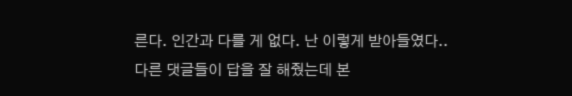른다. 인간과 다를 게 없다. 난 이렇게 받아들였다..
다른 댓글들이 답을 잘 해줬는데 본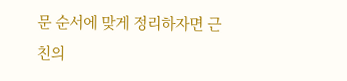문 순서에 맞게 정리하자면 근친의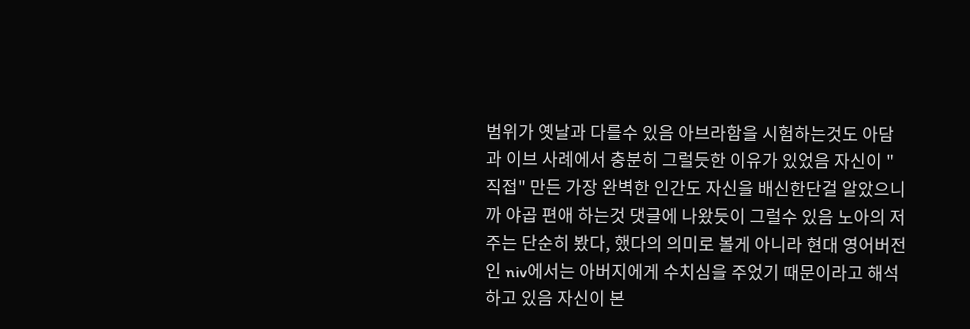범위가 옛날과 다를수 있음 아브라함을 시험하는것도 아담과 이브 사례에서 충분히 그럴듯한 이유가 있었음 자신이 "직접" 만든 가장 완벽한 인간도 자신을 배신한단걸 알았으니까 야곱 편애 하는것 댓글에 나왔듯이 그럴수 있음 노아의 저주는 단순히 봤다, 했다의 의미로 볼게 아니라 현대 영어버전인 niv에서는 아버지에게 수치심을 주었기 때문이라고 해석하고 있음 자신이 본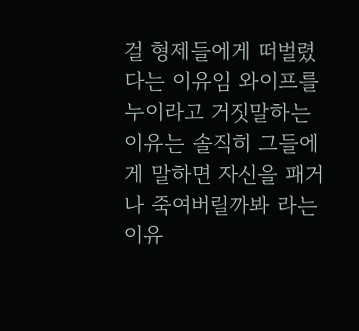걸 형제들에게 떠벌렸다는 이유임 와이프를 누이라고 거짓말하는 이유는 솔직히 그들에게 말하면 자신을 패거나 죽여버릴까봐 라는 이유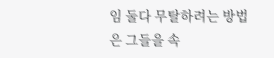임 둘다 무탈하려는 방법은 그들을 속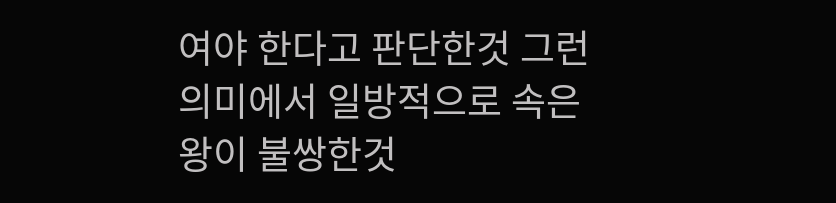여야 한다고 판단한것 그런 의미에서 일방적으로 속은 왕이 불쌍한것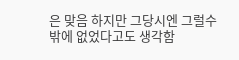은 맞음 하지만 그당시엔 그럴수밖에 없었다고도 생각함